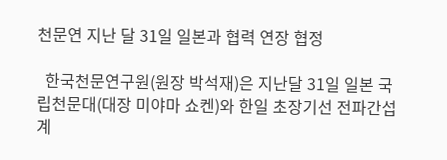천문연 지난 달 31일 일본과 협력 연장 협정

  한국천문연구원(원장 박석재)은 지난달 31일 일본 국립천문대(대장 미야마 쇼켄)와 한일 초장기선 전파간섭계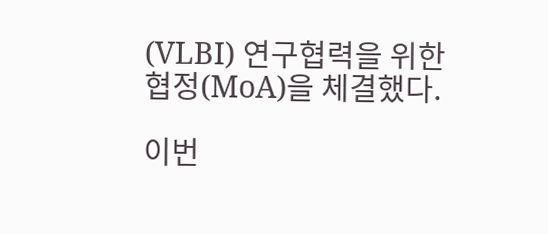(VLBI) 연구협력을 위한 협정(MoA)을 체결했다.

이번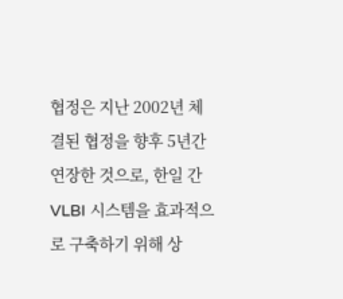협정은 지난 2002년 체결된 협정을 향후 5년간 연장한 것으로, 한일 간 VLBI 시스템을 효과적으로 구축하기 위해 상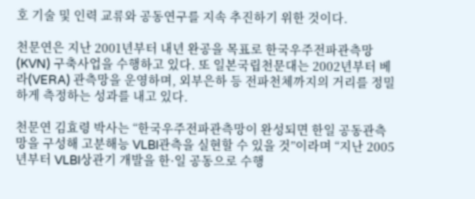호 기술 및 인력 교류와 공동연구를 지속 추진하기 위한 것이다.

천문연은 지난 2001년부터 내년 완공을 목표로 한국우주전파관측망(KVN) 구축사업을 수행하고 있다. 또 일본국립천문대는 2002년부터 베라(VERA) 관측망을 운영하며, 외부은하 등 전파천체까지의 거리를 정밀하게 측정하는 성과를 내고 있다.

천문연 김효령 박사는 “한국우주전파관측망이 완성되면 한일 공동관측망을 구성해 고분해능 VLBI관측을 실현할 수 있을 것”이라며 “지난 2005년부터 VLBI상관기 개발을 한·일 공동으로 수행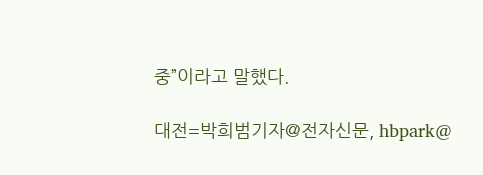중”이라고 말했다.

대전=박희범기자@전자신문, hbpark@